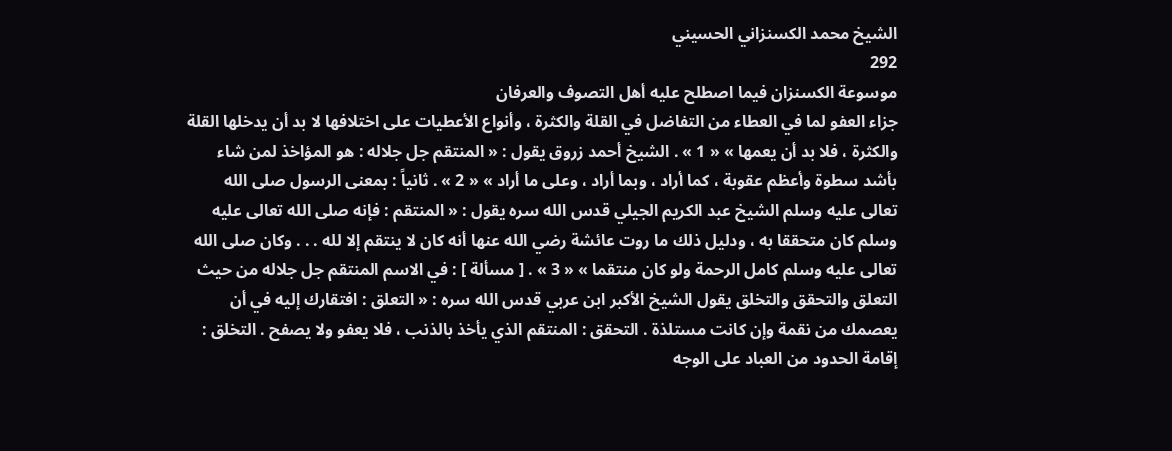الشيخ محمد الكسنزاني الحسيني
292
موسوعة الكسنزان فيما اصطلح عليه أهل التصوف والعرفان
جزاء العفو لما في العطاء من التفاضل في القلة والكثرة ، وأنواع الأعطيات على اختلافها لا بد أن يدخلها القلة والكثرة ، فلا بد أن يعمها » « 1 » . الشيخ أحمد زروق يقول : « المنتقم جل جلاله : هو المؤاخذ لمن شاء بأشد سطوة وأعظم عقوبة ، كما أراد ، وبما أراد ، وعلى ما أراد » « 2 » . ثانياً : بمعنى الرسول صلى الله تعالى عليه وسلم الشيخ عبد الكريم الجيلي قدس الله سره يقول : « المنتقم : فإنه صلى الله تعالى عليه وسلم كان متحققا به ، ودليل ذلك ما روت عائشة رضي الله عنها أنه كان لا ينتقم إلا لله . . . وكان صلى الله تعالى عليه وسلم كامل الرحمة ولو كان منتقما » « 3 » . [ مسألة ] : في الاسم المنتقم جل جلاله من حيث التعلق والتحقق والتخلق يقول الشيخ الأكبر ابن عربي قدس الله سره : « التعلق : افتقارك إليه في أن يعصمك من نقمة وإن كانت مستلذة . التحقق : المنتقم الذي يأخذ بالذنب ، فلا يعفو ولا يصفح . التخلق : إقامة الحدود من العباد على الوجه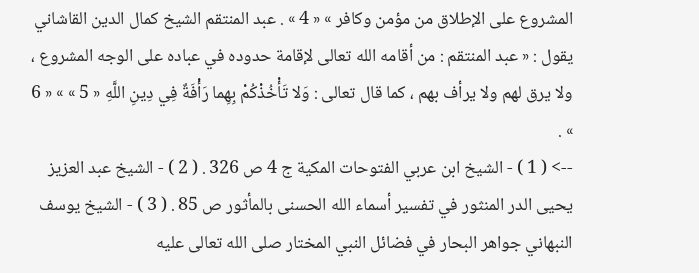المشروع على الإطلاق من مؤمن وكافر » « 4 » . عبد المنتقم الشيخ كمال الدين القاشاني يقول : « عبد المنتقم : من أقامه الله تعالى لإقامة حدوده في عباده على الوجه المشروع ، ولا يرق لهم ولا يرأف بهم ، كما قال تعالى : وَلا تَأْخُذْكُمْ بِهِما رَأْفَةٌ فِي دِينِ اللَّهِ « 5 » » « 6 » .
--> ( 1 ) - الشيخ ابن عربي الفتوحات المكية ج 4 ص 326 . ( 2 ) - الشيخ عبد العزيز يحيى الدر المنثور في تفسير أسماء الله الحسنى بالمأثور ص 85 . ( 3 ) - الشيخ يوسف النبهاني جواهر البحار في فضائل النبي المختار صلى الله تعالى عليه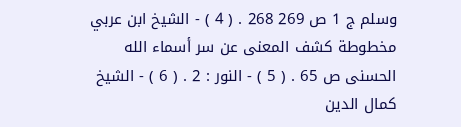وسلم ج 1 ص 269 268 . ( 4 ) - الشيخ ابن عربي مخطوطة كشف المعنى عن سر أسماء الله الحسنى ص 65 . ( 5 ) - النور : 2 . ( 6 ) - الشيخ كمال الدين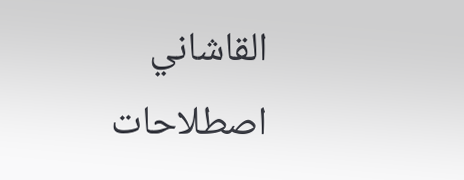القاشاني اصطلاحات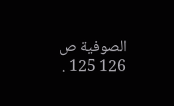الصوفية ص 126 125 .